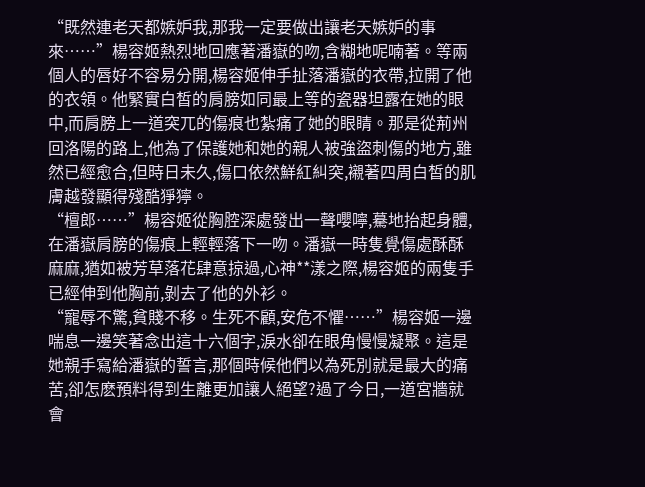“既然連老天都嫉妒我,那我一定要做出讓老天嫉妒的事來……”楊容姬熱烈地回應著潘嶽的吻,含糊地呢喃著。等兩個人的唇好不容易分開,楊容姬伸手扯落潘嶽的衣帶,拉開了他的衣領。他緊實白皙的肩膀如同最上等的瓷器坦露在她的眼中,而肩膀上一道突兀的傷痕也紮痛了她的眼睛。那是從荊州回洛陽的路上,他為了保護她和她的親人被強盜刺傷的地方,雖然已經愈合,但時日未久,傷口依然鮮紅糾突,襯著四周白皙的肌膚越發顯得殘酷猙獰。
“檀郎……”楊容姬從胸腔深處發出一聲嚶嚀,驀地抬起身體,在潘嶽肩膀的傷痕上輕輕落下一吻。潘嶽一時隻覺傷處酥酥麻麻,猶如被芳草落花肆意掠過,心神**漾之際,楊容姬的兩隻手已經伸到他胸前,剝去了他的外衫。
“寵辱不驚,貧賤不移。生死不顧,安危不懼……”楊容姬一邊喘息一邊笑著念出這十六個字,淚水卻在眼角慢慢凝聚。這是她親手寫給潘嶽的誓言,那個時候他們以為死別就是最大的痛苦,卻怎麽預料得到生離更加讓人絕望?過了今日,一道宮牆就會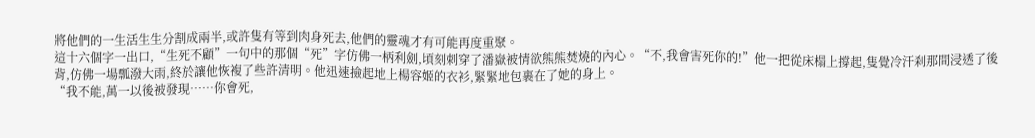將他們的一生活生生分割成兩半,或許隻有等到肉身死去,他們的靈魂才有可能再度重聚。
這十六個字一出口,“生死不顧”一句中的那個“死”字仿佛一柄利劍,頃刻刺穿了潘嶽被情欲熊熊焚燒的內心。“不,我會害死你的!”他一把從床榻上撐起,隻覺冷汗刹那間浸透了後背,仿佛一場瓢潑大雨,終於讓他恢複了些許清明。他迅速撿起地上楊容姬的衣衫,緊緊地包裹在了她的身上。
“我不能,萬一以後被發現……你會死,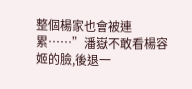整個楊家也會被連累……”潘嶽不敢看楊容姬的臉,後退一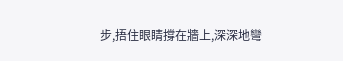步,捂住眼睛撐在牆上,深深地彎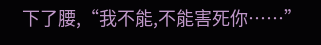下了腰,“我不能,不能害死你……”